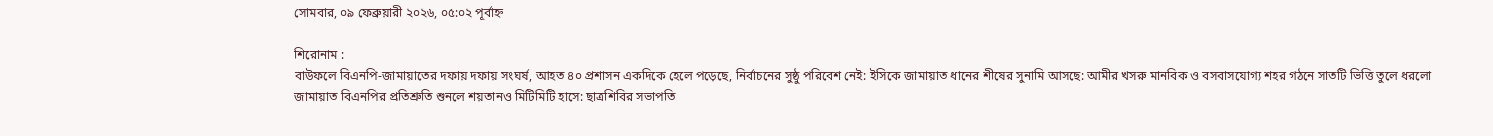সোমবার, ০৯ ফেব্রুয়ারী ২০২৬, ০৫:০২ পূর্বাহ্ন

শিরোনাম :
বাউফলে বিএনপি-জামায়াতের দফায় দফায় সংঘর্ষ, আহত ৪০ প্রশাসন একদিকে হেলে পড়েছে, নির্বাচনের সুষ্ঠু পরিবেশ নেই: ইসিকে জামায়াত ধানের শীষের সুনামি আসছে: আমীর খসরু মানবিক ও বসবাসযোগ্য শহর গঠনে সাতটি ভিত্তি তুলে ধরলো জামায়াত বিএনপির প্রতিশ্রুতি শুনলে ‌শয়তানও মিটিমিটি হাসে: ছাত্রশিবির সভাপতি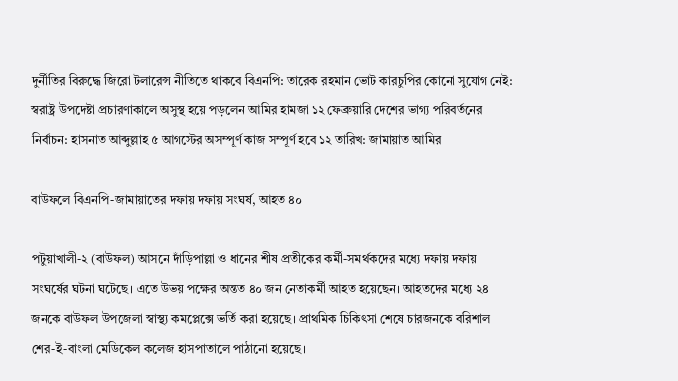দুর্নীতির বিরুদ্ধে জিরো টলারেন্স নীতিতে থাকবে বিএনপি: তারেক রহমান ভোট কারচুপির কোনো সুযোগ নেই: স্বরাষ্ট্র উপদেষ্টা প্রচারণাকালে অসুস্থ হয়ে পড়লেন আমির হামজা ১২ ফেব্রুয়ারি দেশের ভাগ্য পরিবর্তনের নির্বাচন: হাসনাত আব্দুল্লাহ ৫ আগস্টের অসম্পূর্ণ কাজ সম্পূর্ণ হবে ১২ তারিখ: জামায়াত আমির

বাউফলে বিএনপি-জামায়াতের দফায় দফায় সংঘর্ষ, আহত ৪০

পটুয়াখালী-২ (বাউফল) আসনে দাঁড়িপাল্লা ও ধানের শীষ প্রতীকের কর্মী-সমর্থকদের মধ্যে দফায় দফায় সংঘর্ষের ঘটনা ঘটেছে। এতে উভয় পক্ষের অন্তত ৪০ জন নেতাকর্মী আহত হয়েছেন। আহতদের মধ্যে ২৪ জনকে বাউফল উপজেলা স্বাস্থ্য কমপ্লেক্সে ভর্তি করা হয়েছে। প্রাথমিক চিকিৎসা শেষে চারজনকে বরিশাল শের-ই-বাংলা মেডিকেল কলেজ হাসপাতালে পাঠানো হয়েছে।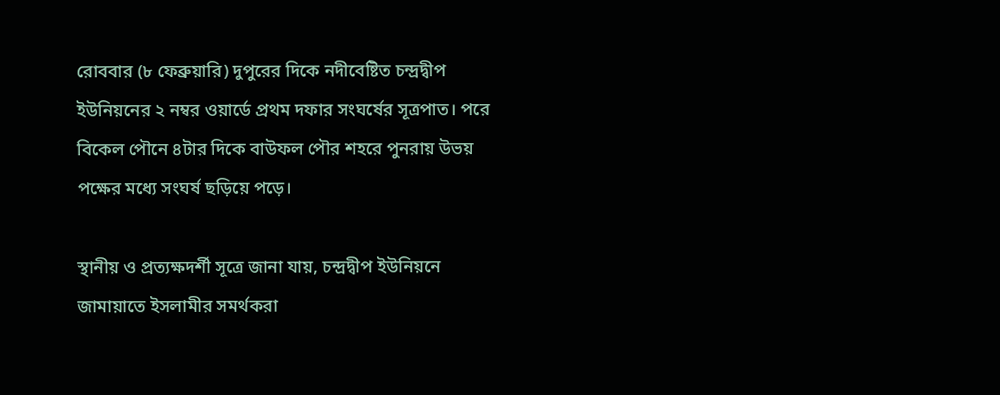রোববার (৮ ফেব্রুয়ারি) দুপুরের দিকে নদীবেষ্টিত চন্দ্রদ্বীপ ইউনিয়নের ২ নম্বর ওয়ার্ডে প্রথম দফার সংঘর্ষের সূত্রপাত। পরে বিকেল পৌনে ৪টার দিকে বাউফল পৌর শহরে পুনরায় উভয় পক্ষের মধ্যে সংঘর্ষ ছড়িয়ে পড়ে।

স্থানীয় ও প্রত্যক্ষদর্শী সূত্রে জানা যায়, চন্দ্রদ্বীপ ইউনিয়নে জামায়াতে ইসলামীর সমর্থকরা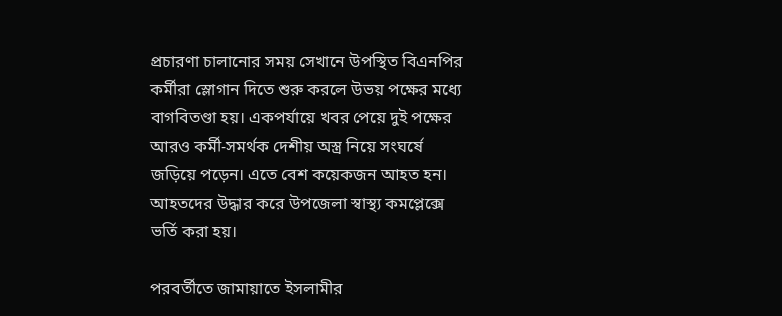প্রচারণা চালানোর সময় সেখানে উপস্থিত বিএনপির কর্মীরা স্লোগান দিতে শুরু করলে উভয় পক্ষের মধ্যে বাগবিতণ্ডা হয়। একপর্যায়ে খবর পেয়ে দুই পক্ষের আরও কর্মী-সমর্থক দেশীয় অস্ত্র নিয়ে সংঘর্ষে জড়িয়ে পড়েন। এতে বেশ কয়েকজন আহত হন। আহতদের উদ্ধার করে উপজেলা স্বাস্থ্য কমপ্লেক্সে ভর্তি করা হয়।

পরবর্তীতে জামায়াতে ইসলামীর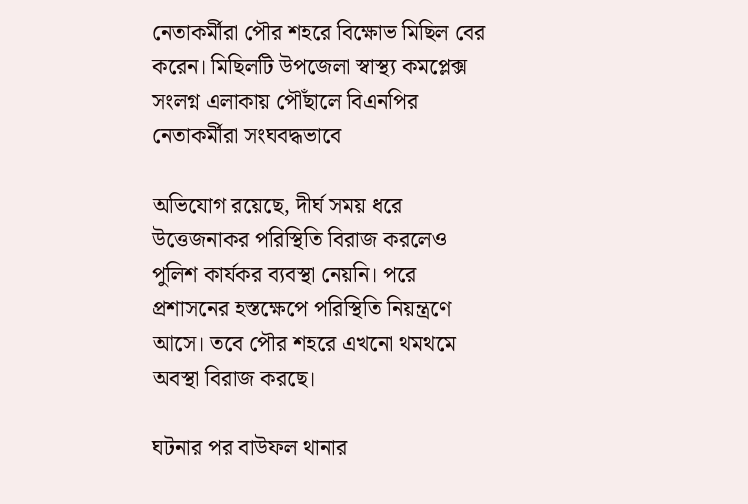নেতাকর্মীরা পৌর শহরে বিক্ষোভ মিছিল বের করেন। মিছিলটি উপজেলা স্বাস্থ্য কমপ্লেক্স সংলগ্ন এলাকায় পৌঁছালে বিএনপির নেতাকর্মীরা সংঘবদ্ধভাবে

অভিযোগ রয়েছে, দীর্ঘ সময় ধরে উত্তেজনাকর পরিস্থিতি বিরাজ করলেও পুলিশ কার্যকর ব্যবস্থা নেয়নি। পরে প্রশাসনের হস্তক্ষেপে পরিস্থিতি নিয়ন্ত্রণে আসে। তবে পৌর শহরে এখনো থমথমে অবস্থা বিরাজ করছে।

ঘটনার পর বাউফল থানার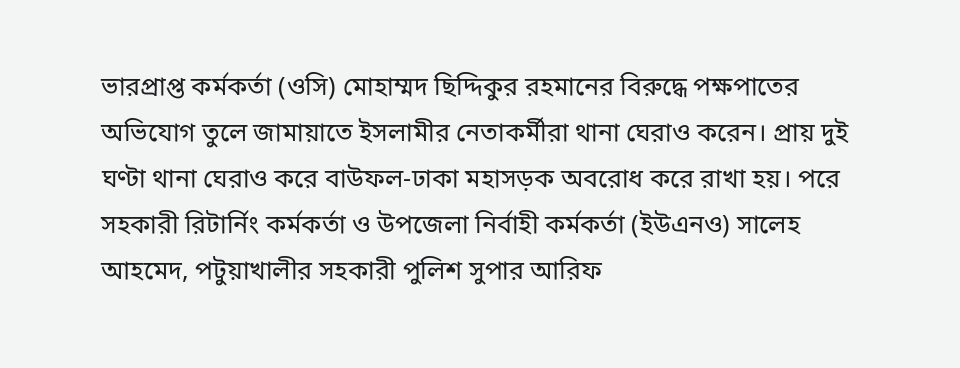ভারপ্রাপ্ত কর্মকর্তা (ওসি) মোহাম্মদ ছিদ্দিকুর রহমানের বিরুদ্ধে পক্ষপাতের অভিযোগ তুলে জামায়াতে ইসলামীর নেতাকর্মীরা থানা ঘেরাও করেন। প্রায় দুই ঘণ্টা থানা ঘেরাও করে বাউফল-ঢাকা মহাসড়ক অবরোধ করে রাখা হয়। পরে সহকারী রিটার্নিং কর্মকর্তা ও উপজেলা নির্বাহী কর্মকর্তা (ইউএনও) সালেহ আহমেদ, পটুয়াখালীর সহকারী পুলিশ সুপার আরিফ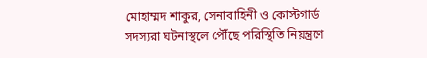মোহাম্মদ শাকুর, সেনাবাহিনী ও কোস্টগার্ড সদস্যরা ঘটনাস্থলে পৌঁছে পরিস্থিতি নিয়ন্ত্রণে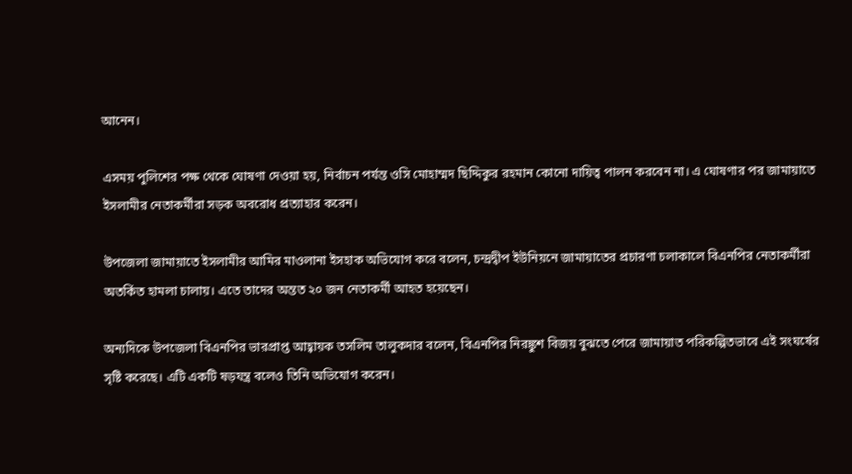আনেন।

এসময় পুলিশের পক্ষ থেকে ঘোষণা দেওয়া হয়, নির্বাচন পর্যন্ত ওসি মোহাম্মদ ছিদ্দিকুর রহমান কোনো দায়িত্ব পালন করবেন না। এ ঘোষণার পর জামায়াতে ইসলামীর নেতাকর্মীরা সড়ক অবরোধ প্রত্যাহার করেন।

উপজেলা জামায়াতে ইসলামীর আমির মাওলানা ইসহাক অভিযোগ করে বলেন, চন্দ্রদ্বীপ ইউনিয়নে জামায়াতের প্রচারণা চলাকালে বিএনপির নেতাকর্মীরা অতর্কিত হামলা চালায়। এতে তাদের অন্তত ২০ জন নেতাকর্মী আহত হয়েছেন।

অন্যদিকে উপজেলা বিএনপির ভারপ্রাপ্ত আহ্বায়ক তসলিম তালুকদার বলেন, বিএনপির নিরঙ্কুশ বিজয় বুঝতে পেরে জামায়াত পরিকল্পিতভাবে এই সংঘর্ষের সৃষ্টি করেছে। এটি একটি ষড়যন্ত্র বলেও তিনি অভিযোগ করেন।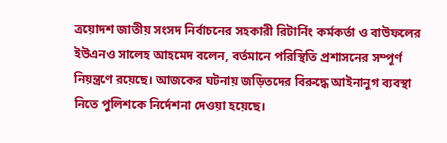ত্রয়োদশ জাতীয় সংসদ নির্বাচনের সহকারী রিটার্নিং কর্মকর্তা ও বাউফলের ইউএনও সালেহ আহমেদ বলেন, বর্তমানে পরিস্থিতি প্রশাসনের সম্পূর্ণ নিয়ন্ত্রণে রয়েছে। আজকের ঘটনায় জড়িতদের বিরুদ্ধে আইনানুগ ব্যবস্থা নিতে পুলিশকে নির্দেশনা দেওয়া হয়েছে।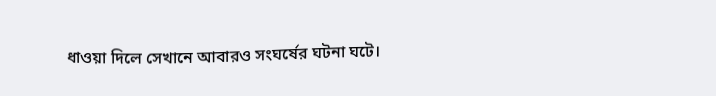ধাওয়া দিলে সেখানে আবারও সংঘর্ষের ঘটনা ঘটে।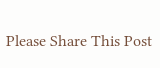Please Share This Post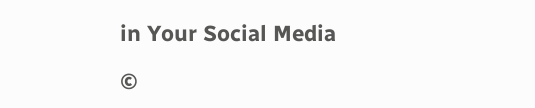in Your Social Media

©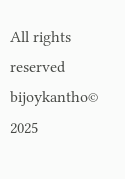All rights reserved bijoykantho© 2025